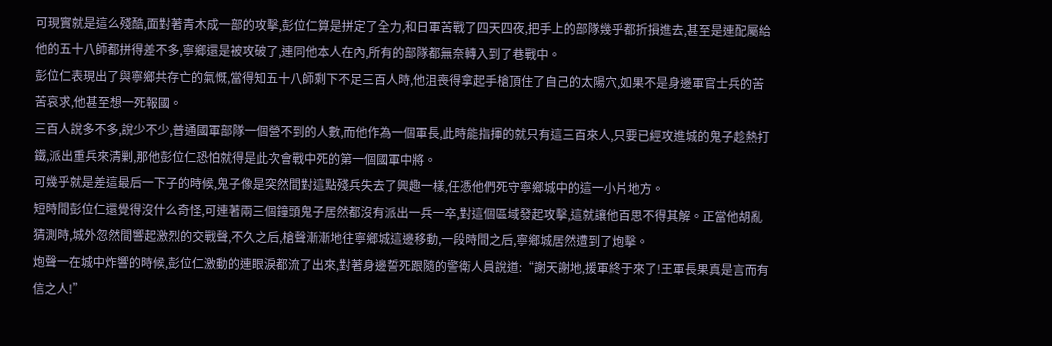可現實就是這么殘酷,面對著青木成一部的攻擊,彭位仁算是拼定了全力,和日軍苦戰了四天四夜,把手上的部隊幾乎都折損進去,甚至是連配屬給他的五十八師都拼得差不多,寧鄉還是被攻破了,連同他本人在內,所有的部隊都無奈轉入到了巷戰中。
彭位仁表現出了與寧鄉共存亡的氣慨,當得知五十八師剩下不足三百人時,他沮喪得拿起手槍頂住了自己的太陽穴,如果不是身邊軍官士兵的苦苦哀求,他甚至想一死報國。
三百人說多不多,說少不少,普通國軍部隊一個營不到的人數,而他作為一個軍長,此時能指揮的就只有這三百來人,只要已經攻進城的鬼子趁熱打鐵,派出重兵來清剿,那他彭位仁恐怕就得是此次會戰中死的第一個國軍中將。
可幾乎就是差這最后一下子的時候,鬼子像是突然間對這點殘兵失去了興趣一樣,任憑他們死守寧鄉城中的這一小片地方。
短時間彭位仁還覺得沒什么奇怪,可連著兩三個鐘頭鬼子居然都沒有派出一兵一卒,對這個區域發起攻擊,這就讓他百思不得其解。正當他胡亂猜測時,城外忽然間響起激烈的交戰聲,不久之后,槍聲漸漸地往寧鄉城這邊移動,一段時間之后,寧鄉城居然遭到了炮擊。
炮聲一在城中炸響的時候,彭位仁激動的連眼淚都流了出來,對著身邊誓死跟隨的警衛人員說道:“謝天謝地,援軍終于來了!王軍長果真是言而有信之人!”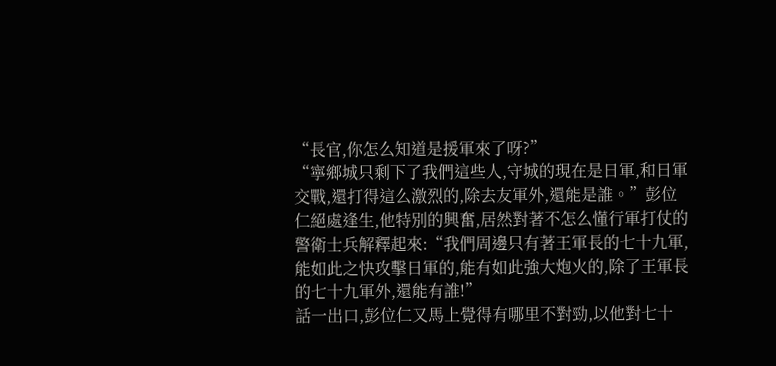“長官,你怎么知道是援軍來了呀?”
“寧鄉城只剩下了我們這些人,守城的現在是日軍,和日軍交戰,還打得這么激烈的,除去友軍外,還能是誰。”彭位仁絕處逢生,他特別的興奮,居然對著不怎么懂行軍打仗的警衛士兵解釋起來:“我們周邊只有著王軍長的七十九軍,能如此之快攻擊日軍的,能有如此強大炮火的,除了王軍長的七十九軍外,還能有誰!”
話一出口,彭位仁又馬上覺得有哪里不對勁,以他對七十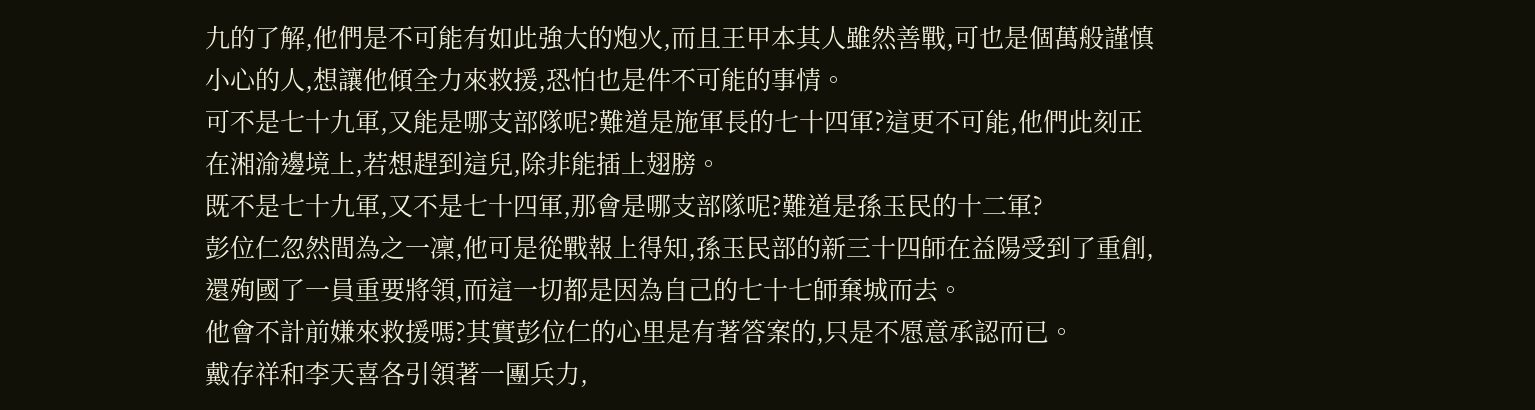九的了解,他們是不可能有如此強大的炮火,而且王甲本其人雖然善戰,可也是個萬般謹慎小心的人,想讓他傾全力來救援,恐怕也是件不可能的事情。
可不是七十九軍,又能是哪支部隊呢?難道是施軍長的七十四軍?這更不可能,他們此刻正在湘渝邊境上,若想趕到這兒,除非能插上翅膀。
既不是七十九軍,又不是七十四軍,那會是哪支部隊呢?難道是孫玉民的十二軍?
彭位仁忽然間為之一凜,他可是從戰報上得知,孫玉民部的新三十四師在益陽受到了重創,還殉國了一員重要將領,而這一切都是因為自己的七十七師棄城而去。
他會不計前嫌來救援嗎?其實彭位仁的心里是有著答案的,只是不愿意承認而已。
戴存祥和李天喜各引領著一團兵力,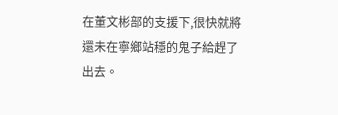在董文彬部的支援下,很快就將還未在寧鄉站穩的鬼子給趕了出去。